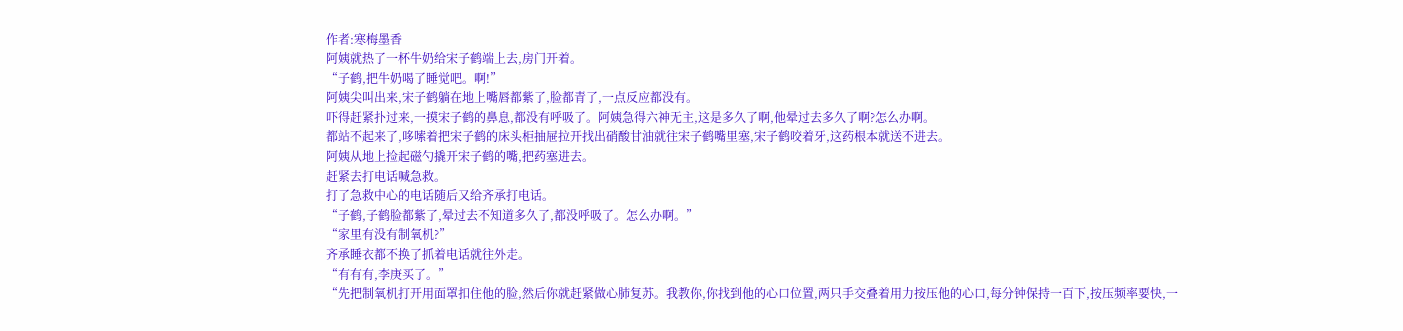作者:寒梅墨香
阿姨就热了一杯牛奶给宋子鹤端上去,房门开着。
“子鹤,把牛奶喝了睡觉吧。啊!”
阿姨尖叫出来,宋子鹤躺在地上嘴唇都紫了,脸都青了,一点反应都没有。
吓得赶紧扑过来,一摸宋子鹤的鼻息,都没有呼吸了。阿姨急得六神无主,这是多久了啊,他晕过去多久了啊?怎么办啊。
都站不起来了,哆嗦着把宋子鹤的床头柜抽屉拉开找出硝酸甘油就往宋子鹤嘴里塞,宋子鹤咬着牙,这药根本就送不进去。
阿姨从地上捡起磁勺撬开宋子鹤的嘴,把药塞进去。
赶紧去打电话喊急救。
打了急救中心的电话随后又给齐承打电话。
“子鹤,子鹤脸都紫了,晕过去不知道多久了,都没呼吸了。怎么办啊。”
“家里有没有制氧机?”
齐承睡衣都不换了抓着电话就往外走。
“有有有,李庚买了。”
“先把制氧机打开用面罩扣住他的脸,然后你就赶紧做心肺复苏。我教你,你找到他的心口位置,两只手交叠着用力按压他的心口,每分钟保持一百下,按压频率要快,一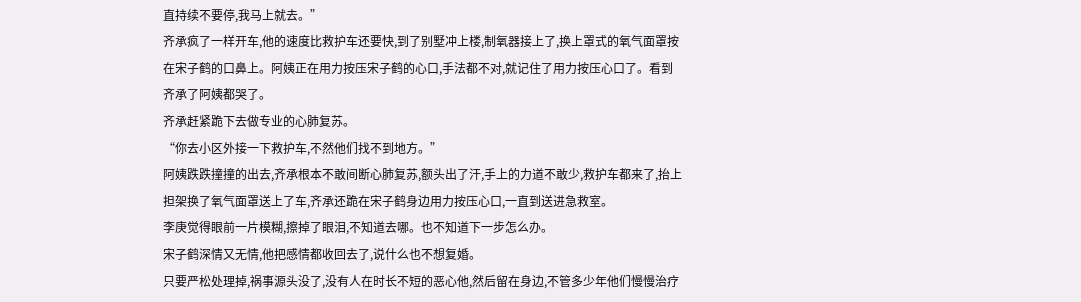直持续不要停,我马上就去。”
齐承疯了一样开车,他的速度比救护车还要快,到了别墅冲上楼,制氧器接上了,换上罩式的氧气面罩按在宋子鹤的口鼻上。阿姨正在用力按压宋子鹤的心口,手法都不对,就记住了用力按压心口了。看到齐承了阿姨都哭了。
齐承赶紧跪下去做专业的心肺复苏。
“你去小区外接一下救护车,不然他们找不到地方。”
阿姨跌跌撞撞的出去,齐承根本不敢间断心肺复苏,额头出了汗,手上的力道不敢少,救护车都来了,抬上担架换了氧气面罩送上了车,齐承还跪在宋子鹤身边用力按压心口,一直到送进急救室。
李庚觉得眼前一片模糊,擦掉了眼泪,不知道去哪。也不知道下一步怎么办。
宋子鹤深情又无情,他把感情都收回去了,说什么也不想复婚。
只要严松处理掉,祸事源头没了,没有人在时长不短的恶心他,然后留在身边,不管多少年他们慢慢治疗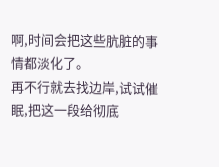啊,时间会把这些肮脏的事情都淡化了。
再不行就去找边岸,试试催眠,把这一段给彻底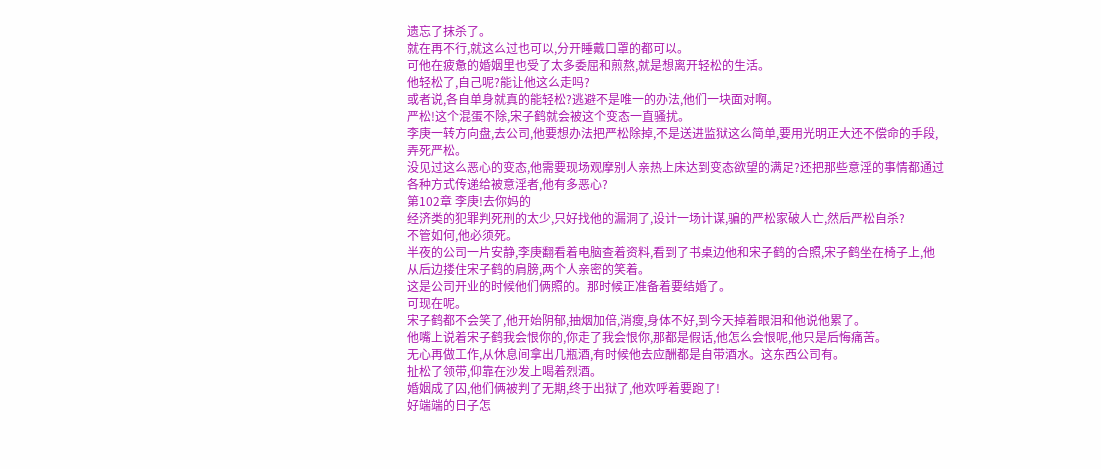遗忘了抹杀了。
就在再不行,就这么过也可以,分开睡戴口罩的都可以。
可他在疲惫的婚姻里也受了太多委屈和煎熬,就是想离开轻松的生活。
他轻松了,自己呢?能让他这么走吗?
或者说,各自单身就真的能轻松?逃避不是唯一的办法,他们一块面对啊。
严松!这个混蛋不除,宋子鹤就会被这个变态一直骚扰。
李庚一转方向盘,去公司,他要想办法把严松除掉,不是送进监狱这么简单,要用光明正大还不偿命的手段,弄死严松。
没见过这么恶心的变态,他需要现场观摩别人亲热上床达到变态欲望的满足?还把那些意淫的事情都通过各种方式传递给被意淫者,他有多恶心?
第102章 李庚!去你妈的
经济类的犯罪判死刑的太少,只好找他的漏洞了,设计一场计谋,骗的严松家破人亡,然后严松自杀?
不管如何,他必须死。
半夜的公司一片安静,李庚翻看着电脑查着资料,看到了书桌边他和宋子鹤的合照,宋子鹤坐在椅子上,他从后边搂住宋子鹤的肩膀,两个人亲密的笑着。
这是公司开业的时候他们俩照的。那时候正准备着要结婚了。
可现在呢。
宋子鹤都不会笑了,他开始阴郁,抽烟加倍,消瘦,身体不好,到今天掉着眼泪和他说他累了。
他嘴上说着宋子鹤我会恨你的,你走了我会恨你,那都是假话,他怎么会恨呢,他只是后悔痛苦。
无心再做工作,从休息间拿出几瓶酒,有时候他去应酬都是自带酒水。这东西公司有。
扯松了领带,仰靠在沙发上喝着烈酒。
婚姻成了囚,他们俩被判了无期,终于出狱了,他欢呼着要跑了!
好端端的日子怎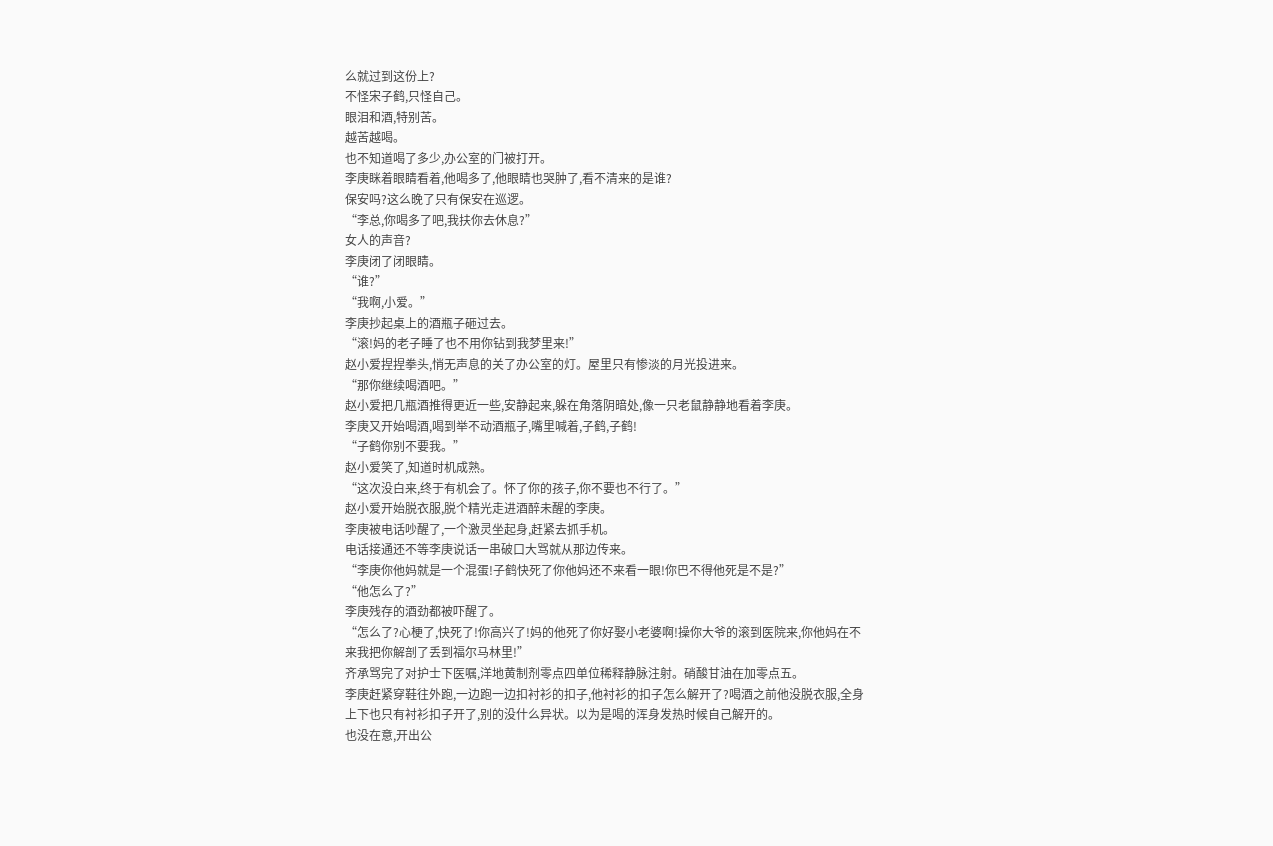么就过到这份上?
不怪宋子鹤,只怪自己。
眼泪和酒,特别苦。
越苦越喝。
也不知道喝了多少,办公室的门被打开。
李庚眯着眼睛看着,他喝多了,他眼睛也哭肿了,看不清来的是谁?
保安吗?这么晚了只有保安在巡逻。
“李总,你喝多了吧,我扶你去休息?”
女人的声音?
李庚闭了闭眼睛。
“谁?”
“我啊,小爱。”
李庚抄起桌上的酒瓶子砸过去。
“滚!妈的老子睡了也不用你钻到我梦里来!”
赵小爱捏捏拳头,悄无声息的关了办公室的灯。屋里只有惨淡的月光投进来。
“那你继续喝酒吧。”
赵小爱把几瓶酒推得更近一些,安静起来,躲在角落阴暗处,像一只老鼠静静地看着李庚。
李庚又开始喝酒,喝到举不动酒瓶子,嘴里喊着,子鹤,子鹤!
“子鹤你别不要我。”
赵小爱笑了,知道时机成熟。
“这次没白来,终于有机会了。怀了你的孩子,你不要也不行了。”
赵小爱开始脱衣服,脱个精光走进酒醉未醒的李庚。
李庚被电话吵醒了,一个激灵坐起身,赶紧去抓手机。
电话接通还不等李庚说话一串破口大骂就从那边传来。
“李庚你他妈就是一个混蛋!子鹤快死了你他妈还不来看一眼!你巴不得他死是不是?”
“他怎么了?”
李庚残存的酒劲都被吓醒了。
“怎么了?心梗了,快死了!你高兴了!妈的他死了你好娶小老婆啊!操你大爷的滚到医院来,你他妈在不来我把你解剖了丢到福尔马林里!”
齐承骂完了对护士下医嘱,洋地黄制剂零点四单位稀释静脉注射。硝酸甘油在加零点五。
李庚赶紧穿鞋往外跑,一边跑一边扣衬衫的扣子,他衬衫的扣子怎么解开了?喝酒之前他没脱衣服,全身上下也只有衬衫扣子开了,别的没什么异状。以为是喝的浑身发热时候自己解开的。
也没在意,开出公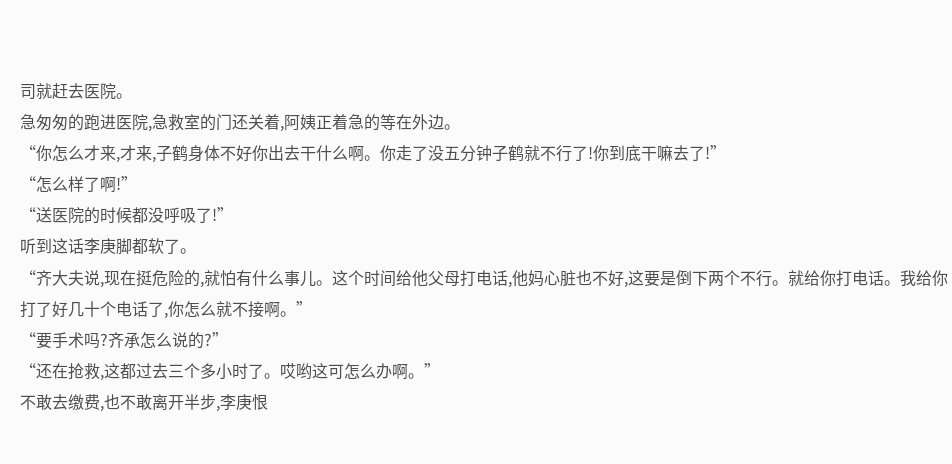司就赶去医院。
急匆匆的跑进医院,急救室的门还关着,阿姨正着急的等在外边。
“你怎么才来,才来,子鹤身体不好你出去干什么啊。你走了没五分钟子鹤就不行了!你到底干嘛去了!”
“怎么样了啊!”
“送医院的时候都没呼吸了!”
听到这话李庚脚都软了。
“齐大夫说,现在挺危险的,就怕有什么事儿。这个时间给他父母打电话,他妈心脏也不好,这要是倒下两个不行。就给你打电话。我给你打了好几十个电话了,你怎么就不接啊。”
“要手术吗?齐承怎么说的?”
“还在抢救,这都过去三个多小时了。哎哟这可怎么办啊。”
不敢去缴费,也不敢离开半步,李庚恨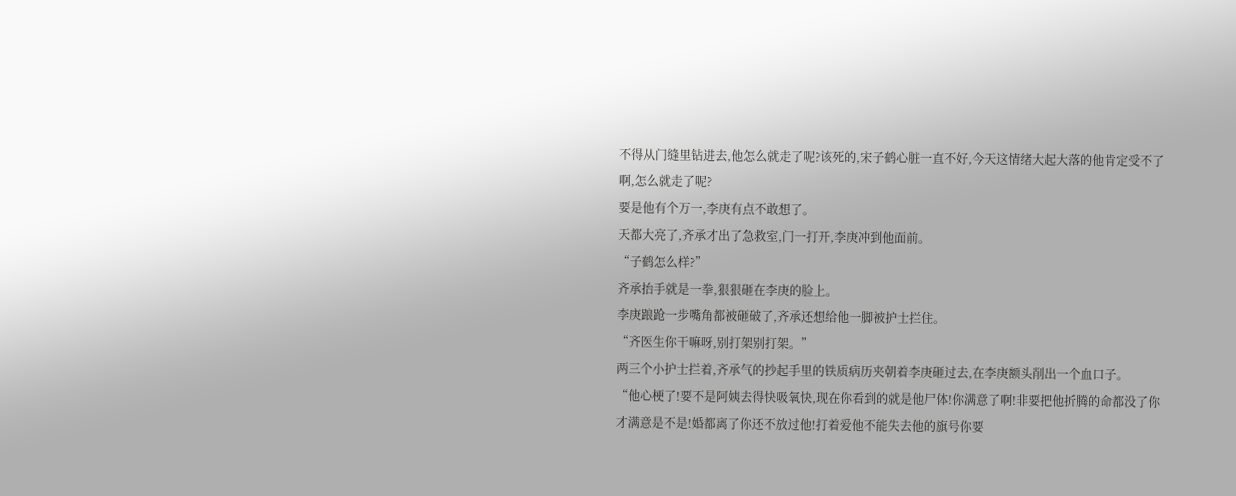不得从门缝里钻进去,他怎么就走了呢?该死的,宋子鹤心脏一直不好,今天这情绪大起大落的他肯定受不了啊,怎么就走了呢?
要是他有个万一,李庚有点不敢想了。
天都大亮了,齐承才出了急救室,门一打开,李庚冲到他面前。
“子鹤怎么样?”
齐承抬手就是一拳,狠狠砸在李庚的脸上。
李庚踉跄一步嘴角都被砸破了,齐承还想给他一脚被护士拦住。
“齐医生你干嘛呀,别打架别打架。”
两三个小护士拦着,齐承气的抄起手里的铁质病历夹朝着李庚砸过去,在李庚额头削出一个血口子。
“他心梗了!要不是阿姨去得快吸氧快,现在你看到的就是他尸体!你满意了啊!非要把他折腾的命都没了你才满意是不是!婚都离了你还不放过他!打着爱他不能失去他的旗号你要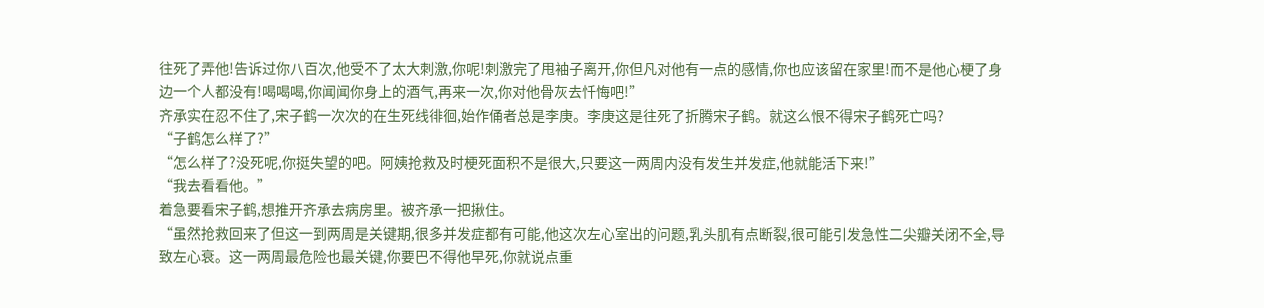往死了弄他!告诉过你八百次,他受不了太大刺激,你呢!刺激完了甩袖子离开,你但凡对他有一点的感情,你也应该留在家里!而不是他心梗了身边一个人都没有!喝喝喝,你闻闻你身上的酒气,再来一次,你对他骨灰去忏悔吧!”
齐承实在忍不住了,宋子鹤一次次的在生死线徘徊,始作俑者总是李庚。李庚这是往死了折腾宋子鹤。就这么恨不得宋子鹤死亡吗?
“子鹤怎么样了?”
“怎么样了?没死呢,你挺失望的吧。阿姨抢救及时梗死面积不是很大,只要这一两周内没有发生并发症,他就能活下来!”
“我去看看他。”
着急要看宋子鹤,想推开齐承去病房里。被齐承一把揪住。
“虽然抢救回来了但这一到两周是关键期,很多并发症都有可能,他这次左心室出的问题,乳头肌有点断裂,很可能引发急性二尖瓣关闭不全,导致左心衰。这一两周最危险也最关键,你要巴不得他早死,你就说点重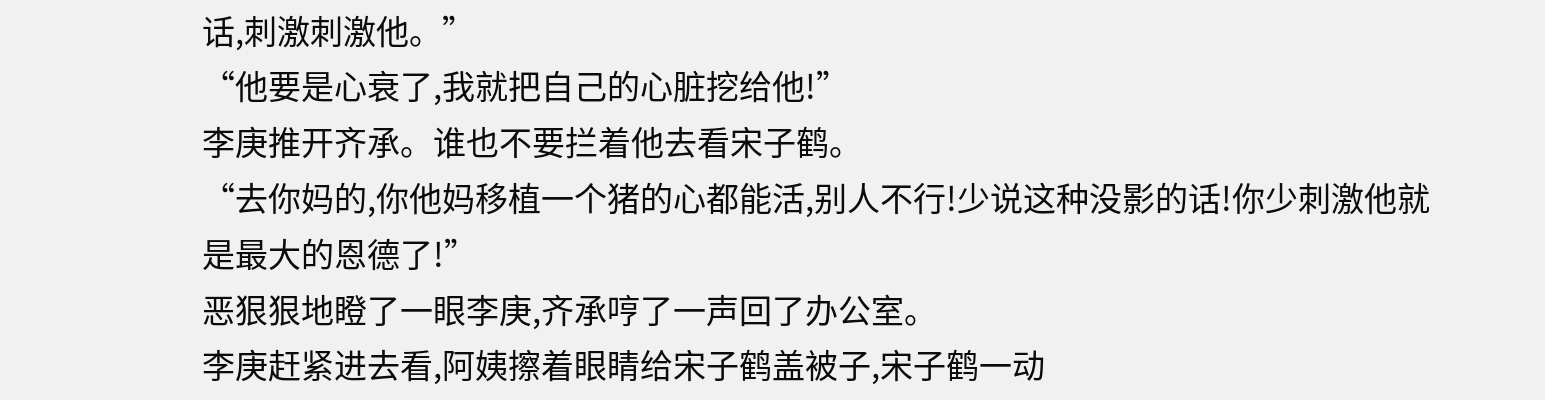话,刺激刺激他。”
“他要是心衰了,我就把自己的心脏挖给他!”
李庚推开齐承。谁也不要拦着他去看宋子鹤。
“去你妈的,你他妈移植一个猪的心都能活,别人不行!少说这种没影的话!你少刺激他就是最大的恩德了!”
恶狠狠地瞪了一眼李庚,齐承哼了一声回了办公室。
李庚赶紧进去看,阿姨擦着眼睛给宋子鹤盖被子,宋子鹤一动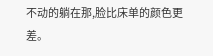不动的躺在那,脸比床单的颜色更差。